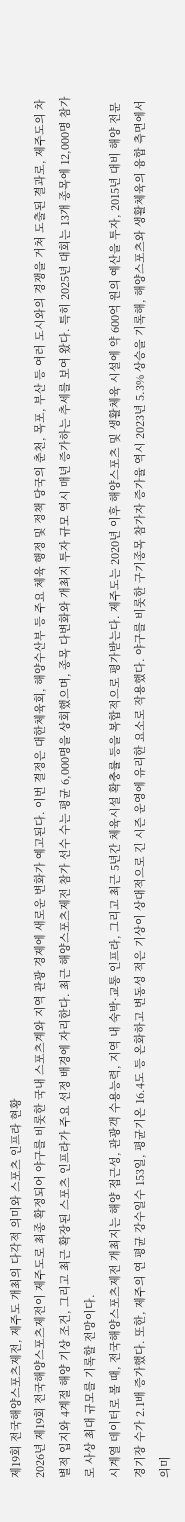제19회 전국해양스포츠제전, 제주도 개최의 다각적 의미와 스포츠 인프라 현황
2026년 제19회 전국해양스포츠제전이 제주도로 최종 확정되어 야구를 비롯한 국내 스포츠계와 지역 관광 경제에 새로운 변화가 예고된다. 이번 결정은 대한체육회, 해양수산부 등 주요 체육 행정 및 정책 당국의 춘천, 목포, 부산 등 여러 도시와의 경쟁을 거쳐 도출된 결과로, 제주도의 차별적 입지와 4계절 해양 기상 조건, 그리고 최근 확장된 스포츠 인프라가 주요 선정 배경에 자리한다. 최근 해양스포츠제전 참가 선수 수는 평균 6,000명을 상회했으며, 종목 다변화와 개최지 투자 규모 역시 매년 증가하는 추세를 보여 왔다. 특히 2025년 대회는 13개 종목에 12,000명 참가로 사상 최대 규모를 기록할 전망이다.
시계열 데이터로 볼 때, 전국해양스포츠제전 개최지는 해양 접근성, 관광객 수용능력, 지역 내 숙박·교통 인프라, 그리고 최근 5년간 체육시설 확충률 등을 복합적으로 평가받는다. 제주도는 2020년 이후 해양스포츠 및 생활체육 시설에 약 600억 원의 예산을 투자, 2015년 대비 해양 전문경기장 수가 2.1배 증가했다. 또한, 제주의 연 평균 강수일수 153일, 평균기온 16.4도 등 온화하고 변동성 적은 기상이 상대적으로 긴 시즌 운영에 유리한 요소로 작용했다. 야구를 비롯한 구기종목 참가자 증가율 역시 2023년 5.3% 상승을 기록해, 해양스포츠와 생활체육의 융합 측면에서 의미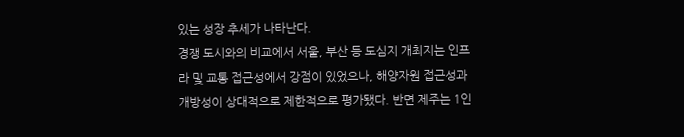있는 성장 추세가 나타난다.
경쟁 도시와의 비교에서 서울, 부산 등 도심지 개최지는 인프라 및 교통 접근성에서 강점이 있었으나, 해양자원 접근성과 개방성이 상대적으로 제한적으로 평가됐다. 반면 제주는 1인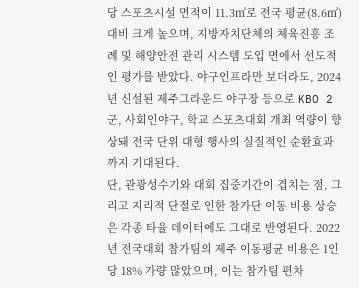당 스포츠시설 면적이 11.3㎡로 전국 평균(8.6㎡) 대비 크게 높으며, 지방자치단체의 체육진흥 조례 및 해양안전 관리 시스템 도입 면에서 선도적인 평가를 받았다. 야구인프라만 보더라도, 2024년 신설된 제주그라운드 야구장 등으로 KBO 2군, 사회인야구, 학교 스포츠대회 개최 역량이 향상돼 전국 단위 대형 행사의 실질적인 순환효과까지 기대된다.
단, 관광성수기와 대회 집중기간이 겹치는 점, 그리고 지리적 단절로 인한 참가단 이동 비용 상승은 각종 타율 데이터에도 그대로 반영된다. 2022년 전국대회 참가팀의 제주 이동평균 비용은 1인당 18% 가량 많았으며, 이는 참가팀 편차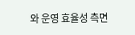와 운영 효율성 측면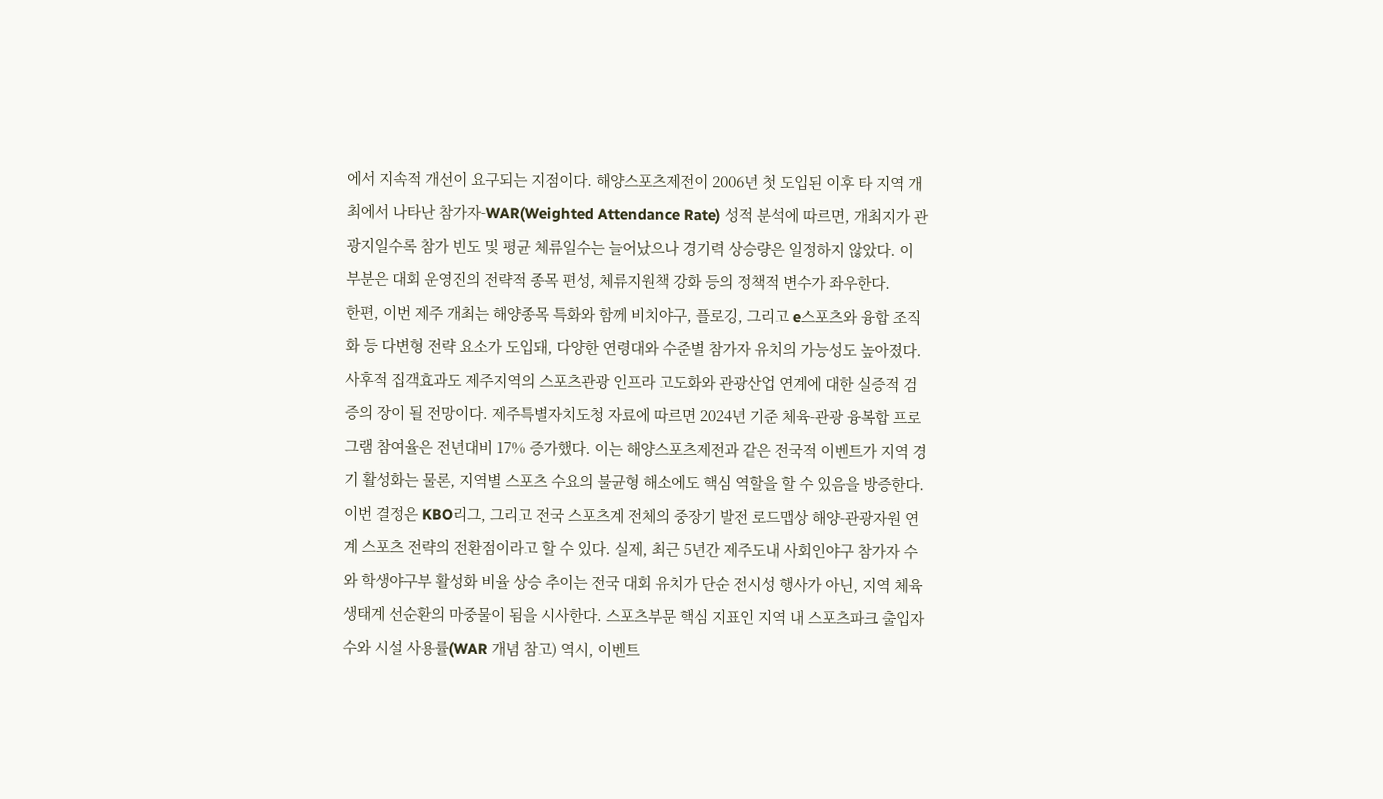에서 지속적 개선이 요구되는 지점이다. 해양스포츠제전이 2006년 첫 도입된 이후 타 지역 개최에서 나타난 참가자-WAR(Weighted Attendance Rate) 성적 분석에 따르면, 개최지가 관광지일수록 참가 빈도 및 평균 체류일수는 늘어났으나 경기력 상승량은 일정하지 않았다. 이 부분은 대회 운영진의 전략적 종목 편성, 체류지원책 강화 등의 정책적 변수가 좌우한다.
한편, 이번 제주 개최는 해양종목 특화와 함께 비치야구, 플로깅, 그리고 e스포츠와 융합 조직화 등 다변형 전략 요소가 도입돼, 다양한 연령대와 수준별 참가자 유치의 가능성도 높아졌다. 사후적 집객효과도 제주지역의 스포츠관광 인프라 고도화와 관광산업 연계에 대한 실증적 검증의 장이 될 전망이다. 제주특별자치도청 자료에 따르면 2024년 기준 체육-관광 융복합 프로그램 참여율은 전년대비 17% 증가했다. 이는 해양스포츠제전과 같은 전국적 이벤트가 지역 경기 활성화는 물론, 지역별 스포츠 수요의 불균형 해소에도 핵심 역할을 할 수 있음을 방증한다.
이번 결정은 KBO리그, 그리고 전국 스포츠계 전체의 중장기 발전 로드맵상 해양-관광자원 연계 스포츠 전략의 전환점이라고 할 수 있다. 실제, 최근 5년간 제주도내 사회인야구 참가자 수와 학생야구부 활성화 비율 상승 추이는 전국 대회 유치가 단순 전시성 행사가 아닌, 지역 체육 생태계 선순환의 마중물이 됨을 시사한다. 스포츠부문 핵심 지표인 지역 내 스포츠파크 출입자수와 시설 사용률(WAR 개념 참고) 역시, 이벤트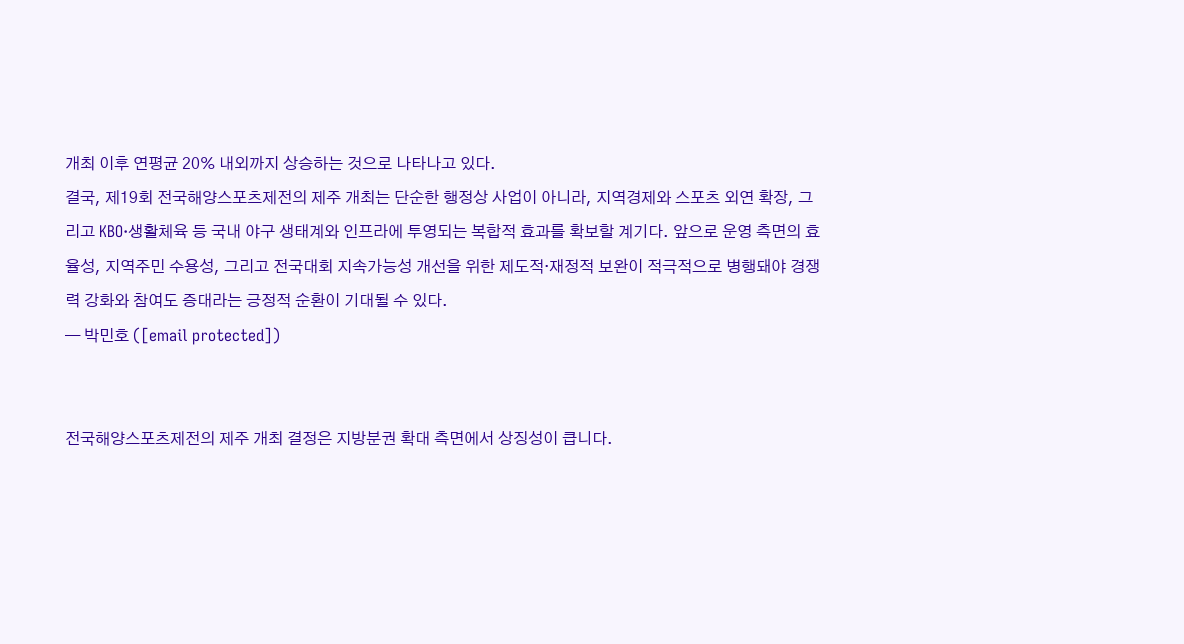개최 이후 연평균 20% 내외까지 상승하는 것으로 나타나고 있다.
결국, 제19회 전국해양스포츠제전의 제주 개최는 단순한 행정상 사업이 아니라, 지역경제와 스포츠 외연 확장, 그리고 KBO·생활체육 등 국내 야구 생태계와 인프라에 투영되는 복합적 효과를 확보할 계기다. 앞으로 운영 측면의 효율성, 지역주민 수용성, 그리고 전국대회 지속가능성 개선을 위한 제도적·재정적 보완이 적극적으로 병행돼야 경쟁력 강화와 참여도 증대라는 긍정적 순환이 기대될 수 있다.
— 박민호 ([email protected])


전국해양스포츠제전의 제주 개최 결정은 지방분권 확대 측면에서 상징성이 큽니다.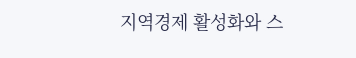지역경제 활성화와 스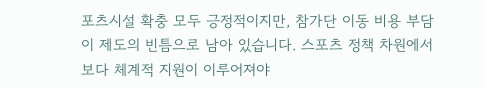포츠시설 확충 모두 긍정적이지만, 참가단 이동 비용 부담이 제도의 빈틈으로 남아 있습니다. 스포츠 정책 차원에서 보다 체계적 지원이 이루어져야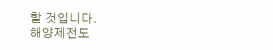할 것입니다.
해양제전도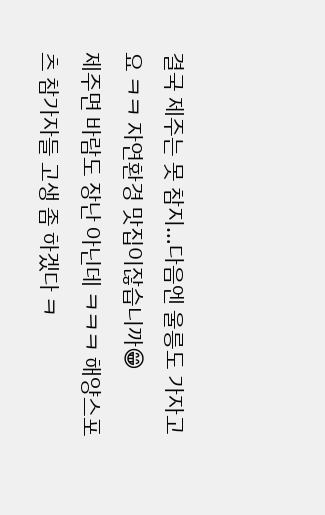결국 제주는 못 참지…다음엔 울릉도 가자고요 ㅋㅋ 자연환경 맛집이잖습니까😁
제주면 바람도 장난 아닌데 ㅋㅋㅋ 해양스포츠 참가자들 고생 좀 하겠다 ㅋ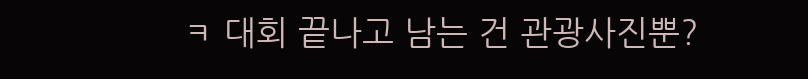ㅋ 대회 끝나고 남는 건 관광사진뿐?